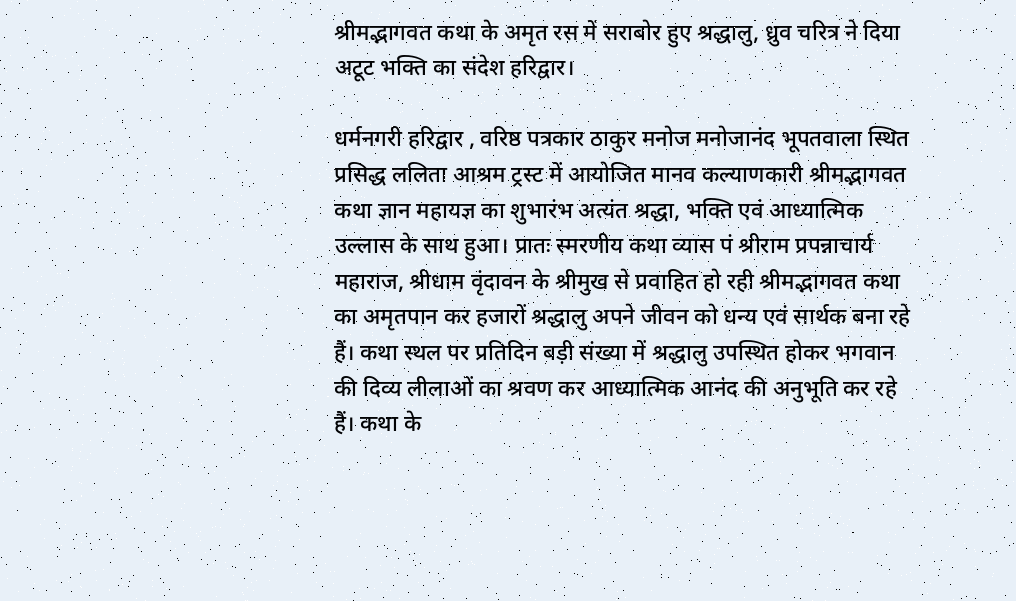श्रीमद्भागवत कथा के अमृत रस में सराबोर हुए श्रद्धालु, ध्रुव चरित्र ने दिया अटूट भक्ति का संदेश हरिद्वार।

धर्मनगरी हरिद्वार , वरिष्ठ पत्रकार ठाकुर मनोज मनोजानंद भूपतवाला स्थित प्रसिद्ध ललिता आश्रम ट्रस्ट में आयोजित मानव कल्याणकारी श्रीमद्भागवत कथा ज्ञान महायज्ञ का शुभारंभ अत्यंत श्रद्धा, भक्ति एवं आध्यात्मिक उल्लास के साथ हुआ। प्रातः स्मरणीय कथा व्यास पं श्रीराम प्रपन्नाचार्य महाराज, श्रीधाम वृंदावन के श्रीमुख से प्रवाहित हो रही श्रीमद्भागवत कथा का अमृतपान कर हजारों श्रद्धालु अपने जीवन को धन्य एवं सार्थक बना रहे हैं। कथा स्थल पर प्रतिदिन बड़ी संख्या में श्रद्धालु उपस्थित होकर भगवान की दिव्य लीलाओं का श्रवण कर आध्यात्मिक आनंद की अनुभूति कर रहे हैं। कथा के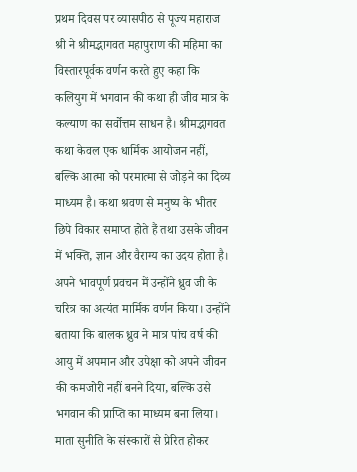प्रथम दिवस पर व्यासपीठ से पूज्य महाराज श्री ने श्रीमद्भागवत महापुराण की महिमा का विस्तारपूर्वक वर्णन करते हुए कहा कि कलियुग में भगवान की कथा ही जीव मात्र के कल्याण का सर्वोत्तम साधन है। श्रीमद्भागवत कथा केवल एक धार्मिक आयोजन नहीं, बल्कि आत्मा को परमात्मा से जोड़ने का दिव्य माध्यम है। कथा श्रवण से मनुष्य के भीतर छिपे विकार समाप्त होते हैं तथा उसके जीवन में भक्ति, ज्ञान और वैराग्य का उदय होता है। अपने भावपूर्ण प्रवचन में उन्होंने ध्रुव जी के चरित्र का अत्यंत मार्मिक वर्णन किया। उन्होंने बताया कि बालक ध्रुव ने मात्र पांच वर्ष की आयु में अपमान और उपेक्षा को अपने जीवन की कमजोरी नहीं बनने दिया, बल्कि उसे भगवान की प्राप्ति का माध्यम बना लिया। माता सुनीति के संस्कारों से प्रेरित होकर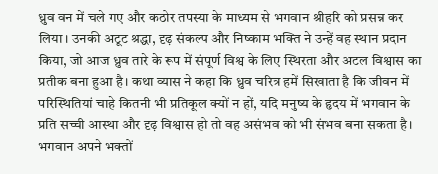ध्रुव वन में चले गए और कठोर तपस्या के माध्यम से भगवान श्रीहरि को प्रसन्न कर लिया। उनकी अटूट श्रद्धा, दृढ़ संकल्प और निष्काम भक्ति ने उन्हें वह स्थान प्रदान किया, जो आज ध्रुव तारे के रूप में संपूर्ण विश्व के लिए स्थिरता और अटल विश्वास का प्रतीक बना हुआ है। कथा व्यास ने कहा कि ध्रुव चरित्र हमें सिखाता है कि जीवन में परिस्थितियां चाहे कितनी भी प्रतिकूल क्यों न हों, यदि मनुष्य के हृदय में भगवान के प्रति सच्ची आस्था और दृढ़ विश्वास हो तो वह असंभव को भी संभव बना सकता है। भगवान अपने भक्तों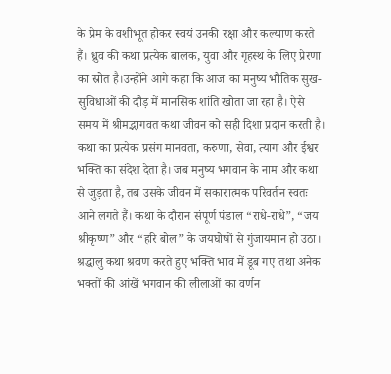के प्रेम के वशीभूत होकर स्वयं उनकी रक्षा और कल्याण करते हैं। ध्रुव की कथा प्रत्येक बालक, युवा और गृहस्थ के लिए प्रेरणा का स्रोत है।उन्होंने आगे कहा कि आज का मनुष्य भौतिक सुख-सुविधाओं की दौड़ में मानसिक शांति खोता जा रहा है। ऐसे समय में श्रीमद्भागवत कथा जीवन को सही दिशा प्रदान करती है। कथा का प्रत्येक प्रसंग मानवता, करुणा, सेवा, त्याग और ईश्वर भक्ति का संदेश देता है। जब मनुष्य भगवान के नाम और कथा से जुड़ता है, तब उसके जीवन में सकारात्मक परिवर्तन स्वतः आने लगते हैं। कथा के दौरान संपूर्ण पंडाल “राधे-राधे”, “जय श्रीकृष्ण” और “हरि बोल” के जयघोषों से गुंजायमान हो उठा। श्रद्धालु कथा श्रवण करते हुए भक्ति भाव में डूब गए तथा अनेक भक्तों की आंखें भगवान की लीलाओं का वर्णन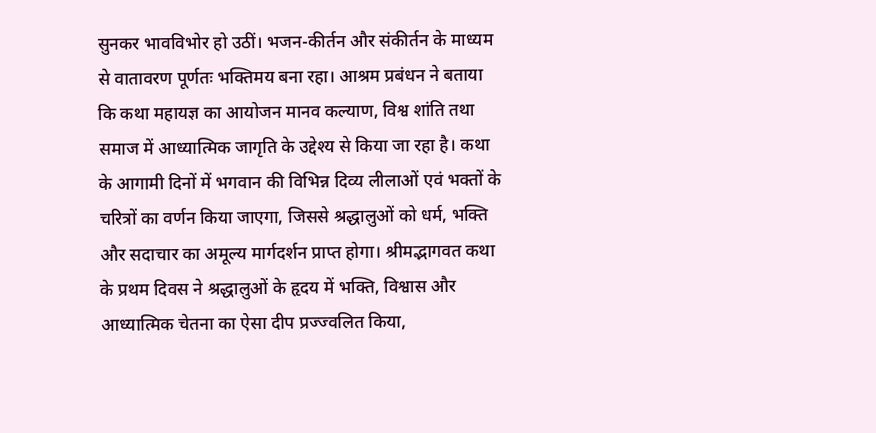सुनकर भावविभोर हो उठीं। भजन-कीर्तन और संकीर्तन के माध्यम से वातावरण पूर्णतः भक्तिमय बना रहा। आश्रम प्रबंधन ने बताया कि कथा महायज्ञ का आयोजन मानव कल्याण, विश्व शांति तथा समाज में आध्यात्मिक जागृति के उद्देश्य से किया जा रहा है। कथा के आगामी दिनों में भगवान की विभिन्न दिव्य लीलाओं एवं भक्तों के चरित्रों का वर्णन किया जाएगा, जिससे श्रद्धालुओं को धर्म, भक्ति और सदाचार का अमूल्य मार्गदर्शन प्राप्त होगा। श्रीमद्भागवत कथा के प्रथम दिवस ने श्रद्धालुओं के हृदय में भक्ति, विश्वास और आध्यात्मिक चेतना का ऐसा दीप प्रज्ज्वलित किया,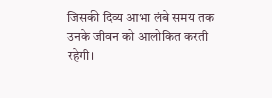जिसकी दिव्य आभा लंबे समय तक उनके जीवन को आलोकित करती रहेगी।